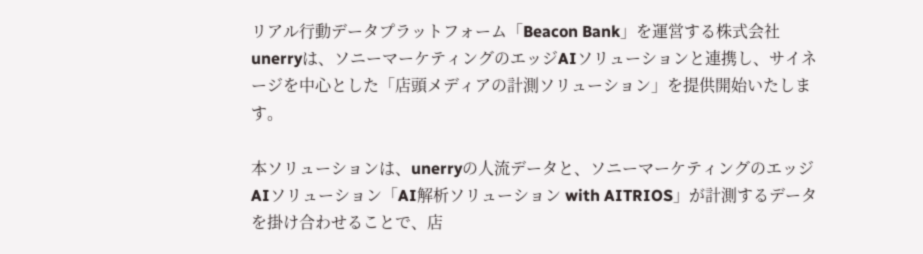リアル行動データプラットフォーム「Beacon Bank」を運営する株式会社unerryは、ソニーマーケティングのエッジAIソリューションと連携し、サイネージを中心とした「店頭メディアの計測ソリューション」を提供開始いたします。

本ソリューションは、unerryの人流データと、ソニーマーケティングのエッジAIソリューション「AI解析ソリューション with AITRIOS」が計測するデータを掛け合わせることで、店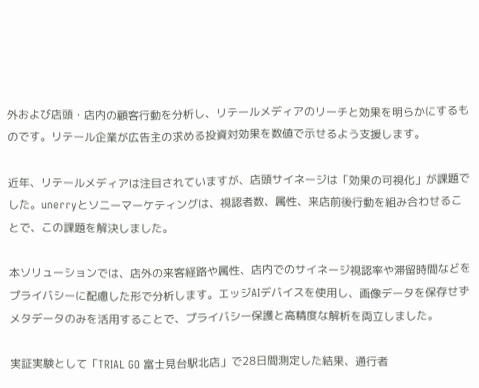外および店頭・店内の顧客行動を分析し、リテールメディアのリーチと効果を明らかにするものです。リテール企業が広告主の求める投資対効果を数値で示せるよう支援します。

近年、リテールメディアは注目されていますが、店頭サイネージは「効果の可視化」が課題でした。unerryとソニーマーケティングは、視認者数、属性、来店前後行動を組み合わせることで、この課題を解決しました。

本ソリューションでは、店外の来客経路や属性、店内でのサイネージ視認率や滞留時間などをプライバシーに配慮した形で分析します。エッジAIデバイスを使用し、画像データを保存せずメタデータのみを活用することで、プライバシー保護と高精度な解析を両立しました。

実証実験として「TRIAL GO 富士見台駅北店」で28日間測定した結果、通行者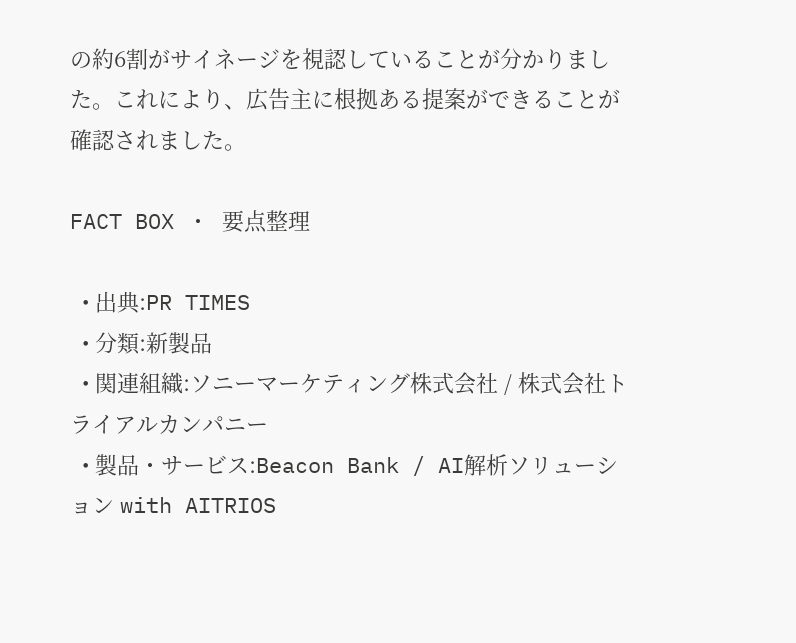の約6割がサイネージを視認していることが分かりました。これにより、広告主に根拠ある提案ができることが確認されました。

FACT BOX ・ 要点整理

  • 出典:PR TIMES
  • 分類:新製品
  • 関連組織:ソニーマーケティング株式会社 / 株式会社トライアルカンパニー
  • 製品・サービス:Beacon Bank / AI解析ソリューション with AITRIOS